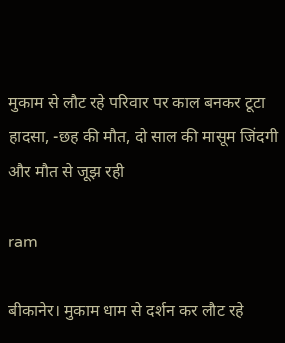मुकाम से लौट रहे परिवार पर काल बनकर टूटा हादसा, -छह की मौत, दो साल की मासूम जिंदगी और मौत से जूझ रही

ram

बीकानेर। मुकाम धाम से दर्शन कर लौट रहे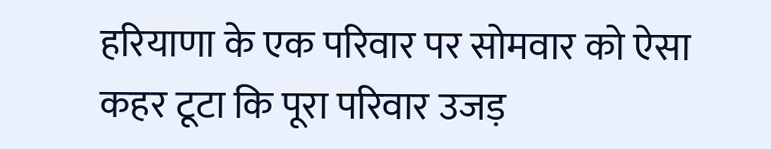हरियाणा के एक परिवार पर सोमवार को ऐसा कहर टूटा कि पूरा परिवार उजड़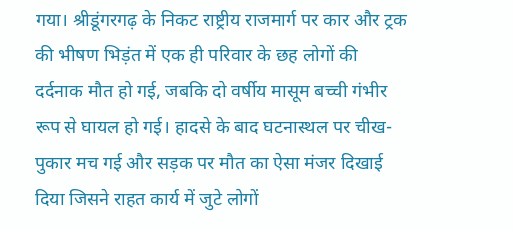गया। श्रीडूंगरगढ़ के निकट राष्ट्रीय राजमार्ग पर कार और ट्रक की भीषण भिड़ंत में एक ही परिवार के छह लोगों की दर्दनाक मौत हो गई, जबकि दो वर्षीय मासूम बच्ची गंभीर रूप से घायल हो गई। हादसे के बाद घटनास्थल पर चीख-पुकार मच गई और सड़क पर मौत का ऐसा मंजर दिखाई दिया जिसने राहत कार्य में जुटे लोगों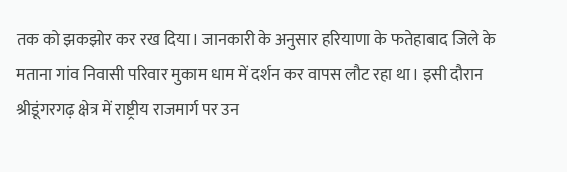तक को झकझोर कर रख दिया। जानकारी के अनुसार हरियाणा के फतेहाबाद जिले के मताना गांव निवासी परिवार मुकाम धाम में दर्शन कर वापस लौट रहा था। इसी दौरान श्रीडूंगरगढ़ क्षेत्र में राष्ट्रीय राजमार्ग पर उन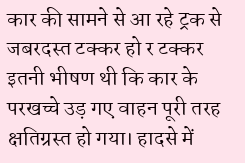कार की सामने से आ रहे ट्रक से जबरदस्त टक्कर हो र टक्कर इतनी भीषण थी कि कार के परखच्चे उड़ गए वाहन पूरी तरह क्षतिग्रस्त हो गया। हादसे में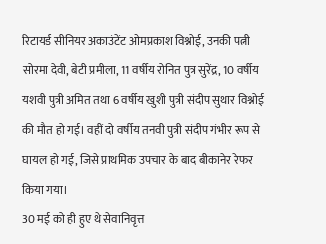रिटायर्ड सीनियर अकाउंटेंट ओमप्रकाश विश्नोई, उनकी पत्नी सोरमा देवी, बेटी प्रमीला, 11 वर्षीय रोनित पुत्र सुरेंद्र, 10 वर्षीय यशवी पुत्री अमित तथा 6 वर्षीय खुशी पुत्री संदीप सुथार विश्नोई की मौत हो गई। वहीं दो वर्षीय तनवी पुत्री संदीप गंभीर रूप से घायल हो गई, जिसे प्राथमिक उपचार के बाद बीकानेर रेफर किया गया।
30 मई को ही हुए थे सेवानिवृत्त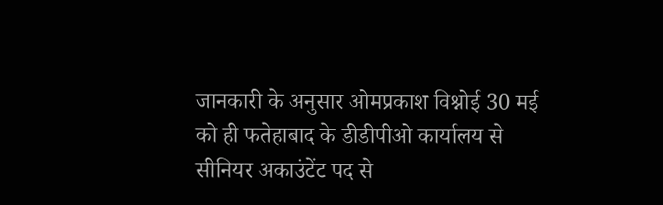जानकारी के अनुसार ओमप्रकाश विश्नोई 30 मई को ही फतेहाबाद के डीडीपीओ कार्यालय से सीनियर अकाउंटेंट पद से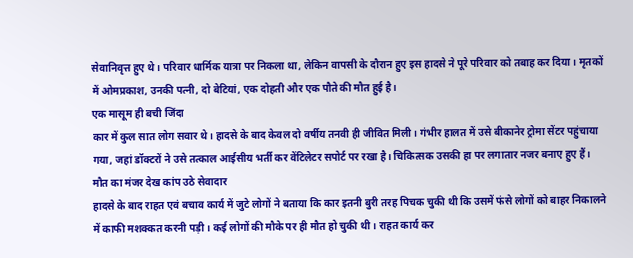सेवानिवृत्त हुए थे। परिवार धार्मिक यात्रा पर निकला था, लेकिन वापसी के दौरान हुए इस हादसे ने पूरे परिवार को तबाह कर दिया। मृतकों में ओमप्रकाश, उनकी पत्नी, दो बेटियां, एक दोहती और एक पौते की मौत हुई है।
एक मासूम ही बची जिंदा
कार में कुल सात लोग सवार थे। हादसे के बाद केवल दो वर्षीय तनवी ही जीवित मिली। गंभीर हालत में उसे बीकानेर ट्रोमा सेंटर पहुंचाया गया, जहां डॉक्टरों ने उसे तत्काल आईसीय भर्ती कर वेंटिलेटर सपोर्ट पर रखा है। चिकित्सक उसकी हा पर लगातार नजर बनाए हुए हैं।
मौत का मंजर देख कांप उठे सेवादार
हादसे के बाद राहत एवं बचाव कार्य में जुटे लोगों ने बताया कि कार इतनी बुरी तरह पिचक चुकी थी कि उसमें फंसे लोगों को बाहर निकालने में काफी मशक्कत करनी पड़ी। कई लोगों की मौके पर ही मौत हो चुकी थी। राहत कार्य कर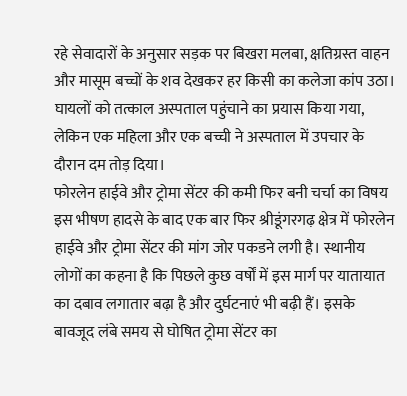रहे सेवादारों के अनुसार सड़क पर बिखरा मलबा, क्षतिग्रस्त वाहन और मासूम बच्चों के शव देखकर हर किसी का कलेजा कांप उठा। घायलों को तत्काल अस्पताल पहुंचाने का प्रयास किया गया, लेकिन एक महिला और एक बच्ची ने अस्पताल में उपचार के दौरान दम तोड़ दिया।
फोरलेन हाईवे और ट्रोमा सेंटर की कमी फिर बनी चर्चा का विषय
इस भीषण हादसे के बाद एक बार फिर श्रीडूंगरगढ़ क्षेत्र में फोरलेन हाईवे और ट्रोमा सेंटर की मांग जोर पकडने लगी है। स्थानीय लोगों का कहना है कि पिछले कुछ वर्षों में इस मार्ग पर यातायात का दबाव लगातार बढ़ा है और दुर्घटनाएं भी बढ़ी हैं। इसके बावजूद लंबे समय से घोषित ट्रोमा सेंटर का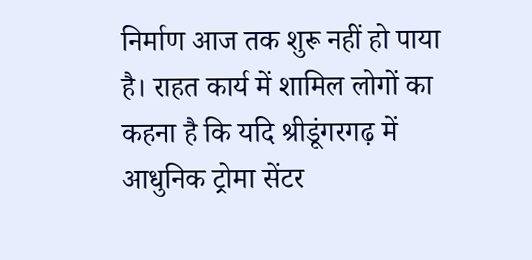निर्माण आज तक शुरू नहीं हो पाया है। राहत कार्य में शामिल लोगों का कहना है कि यदि श्रीडूंगरगढ़ में आधुनिक ट्रोमा सेंटर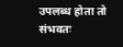उपलब्ध होता तो संभवतः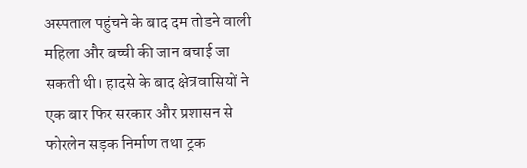अस्पताल पहुंचने के बाद दम तोडने वाली महिला और बच्ची की जान बचाई जा सकती थी। हादसे के बाद क्षेत्रवासियों ने एक बार फिर सरकार और प्रशासन से फोरलेन सड़क निर्माण तथा ट्रक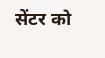सेंटर को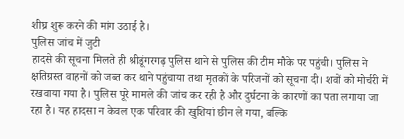शीघ्र शुरू करने की मांग उठाई है।
पुलिस जांच में जुटी
हादसे की सूचना मिलते ही श्रीडूंगरगढ़ पुलिस थाने से पुलिस की टीम मौके पर पहुंची। पुलिस ने क्षतिग्रस्त वाहनों को जब्त कर थाने पहुंचाया तथा मृतकों के परिजनों को सूचना दी। शवों को मोर्चरी में रखवाया गया है। पुलिस पूरे मामले की जांच कर रही है और दुर्घटना के कारणों का पता लगाया जा रहा है। यह हादसा न केवल एक परिवार की खुशियां छीन ले गया, बल्कि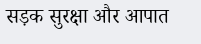सड़क सुरक्षा और आपात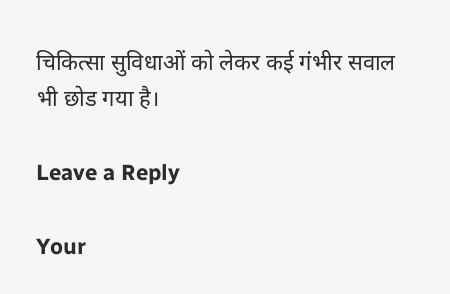चिकित्सा सुविधाओं को लेकर कई गंभीर सवाल भी छोड गया है।

Leave a Reply

Your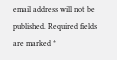email address will not be published. Required fields are marked *